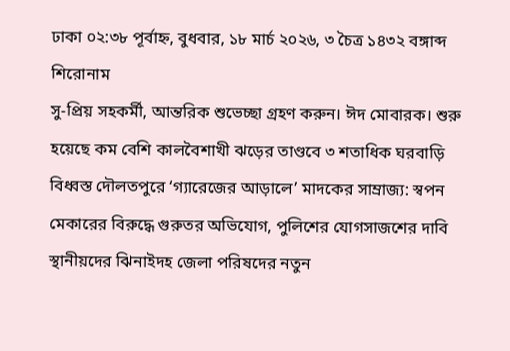ঢাকা ০২:৩৮ পূর্বাহ্ন, বুধবার, ১৮ মার্চ ২০২৬, ৩ চৈত্র ১৪৩২ বঙ্গাব্দ
শিরোনাম
সু-প্রিয় সহকর্মী, আন্তরিক শুভেচ্ছা গ্রহণ করুন। ঈদ মোবারক। শুরু হয়েছে কম বেশি কালবৈশাখী ঝড়ের তাণ্ডবে ৩ শতাধিক ঘরবাড়ি বিধ্বস্ত দৌলতপুরে ‘গ্যারেজের আড়ালে’ মাদকের সাম্রাজ্য: স্বপন মেকারের বিরুদ্ধে গুরুতর অভিযোগ, পুলিশের যোগসাজশের দাবি স্থানীয়দের ঝিনাইদহ জেলা পরিষদের নতুন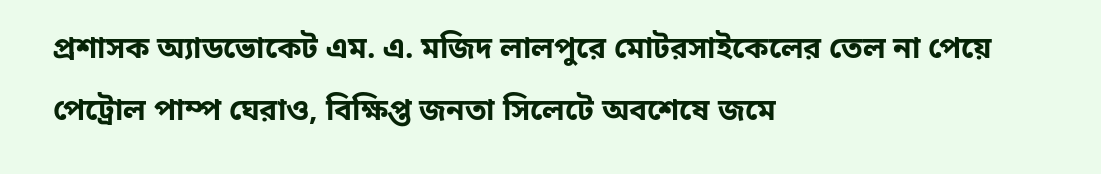প্রশাসক অ্যাডভোকেট এম. এ. মজিদ লালপুরে মোটরসাইকেলের তেল না পেয়ে পেট্রোল পাম্প ঘেরাও, বিক্ষিপ্ত জনতা সিলেটে অবশেষে জমে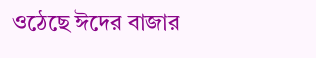ওঠেছে ঈদের বাজার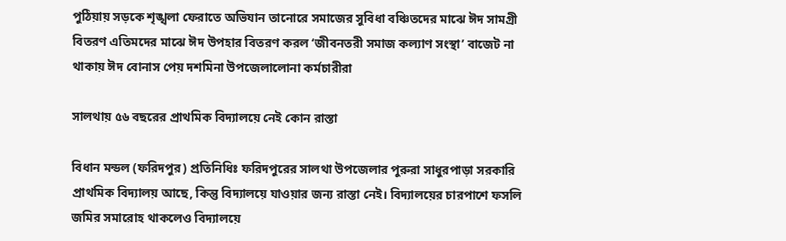পুঠিয়ায় সড়কে শৃঙ্খলা ফেরাতে অভিযান তানোরে সমাজের সুবিধা বঞ্চিতদের মাঝে ঈদ সামগ্রী বিতরণ এতিমদের মাঝে ঈদ উপহার বিতরণ করল ‘জীবনতরী সমাজ কল্যাণ সংস্থা’ বাজেট না থাকায় ঈদ বোনাস পেয় দশমিনা উপজেলালোনা কর্মচারীরা

সালথায় ৫৬ বছরের প্রাথমিক বিদ্যালয়ে নেই কোন রাস্তা

বিধান মন্ডল (ফরিদপুর) প্রতিনিধিঃ ফরিদপুরের সালথা উপজেলার পুরুরা সাধুরপাড়া সরকারি প্রাথমিক বিদ্যালয় আছে, কিন্তু বিদ্যালয়ে যাওয়ার জন্য রাস্তা নেই। বিদ্যালয়ের চারপাশে ফসলি জমির সমারোহ থাকলেও বিদ্যালয়ে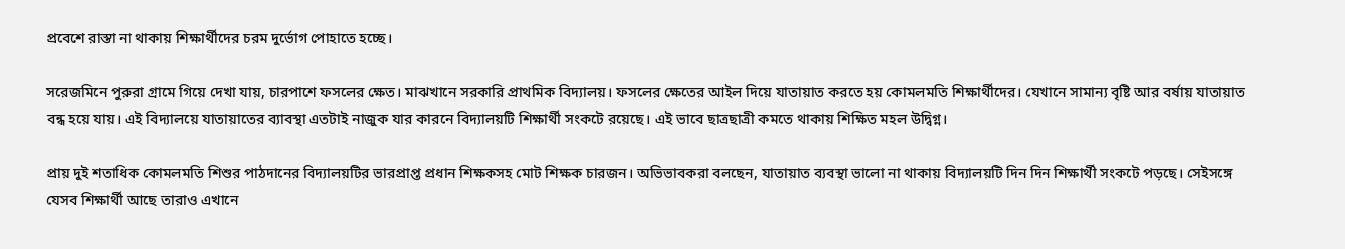প্রবেশে রাস্তা না থাকায় শিক্ষার্থীদের চরম দুর্ভোগ পোহাতে হচ্ছে।

সরেজমিনে পুরুরা গ্রামে গিয়ে দেখা যায়, চারপাশে ফসলের ক্ষেত। মাঝখানে সরকারি প্রাথমিক বিদ্যালয়। ফসলের ক্ষেতের আইল দিয়ে যাতায়াত করতে হয় কোমলমতি শিক্ষার্থীদের। যেখানে সামান্য বৃষ্টি আর বর্ষায় যাতায়াত বন্ধ হয়ে যায়। এই বিদ্যালয়ে যাতায়াতের ব্যাবস্থা এতটাই নাজুক যার কারনে বিদ্যালয়টি শিক্ষার্থী সংকটে রয়েছে। এই ভাবে ছাত্রছাত্রী কমতে থাকায় শিক্ষিত মহল উদ্বিগ্ন।

প্রায় দুই শতাধিক কোমলমতি শিশুর পাঠদানের বিদ্যালয়টির ভারপ্রাপ্ত প্রধান শিক্ষকসহ মোট শিক্ষক চারজন। অভিভাবকরা বলছেন, যাতায়াত ব্যবস্থা ভালো না থাকায় বিদ্যালয়টি দিন দিন শিক্ষার্থী সংকটে পড়ছে। সেইসঙ্গে যেসব শিক্ষার্থী আছে তারাও এখানে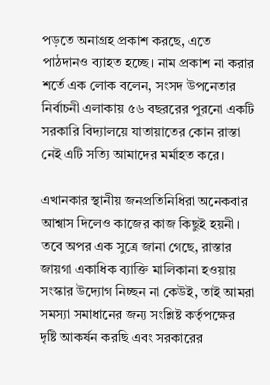পড়তে অনাগ্রহ প্রকাশ করছে, এতে পাঠদানও ব্যাহত হচ্ছে। নাম প্রকাশ না করার শর্তে এক লোক বলেন, সংসদ উপনেতার নির্বাচনী এলাকায় ৫৬ বছররের পুরনো একটি সরকারি বিদ্যালয়ে যাতায়াতের কোন রাস্তা নেই এটি সত্যি আমাদের মর্মাহত করে।

এখানকার স্থানীয় জনপ্রতিনিধিরা অনেকবার আশ্বাস দিলেও কাজের কাজ কিছুই হয়নী। তবে অপর এক সুত্রে জানা গেছে, রাস্তার জায়গা একাধিক ব্যাক্তি মালিকানা হওয়ায় সংস্কার উদ্যোগ নিচ্ছন না কেউই, তাই আমরা সমস্যা সমাধানের জন্য সংশ্লিষ্ট কর্তৃপক্ষের দৃষ্টি আকর্ষন করছি এবং সরকারের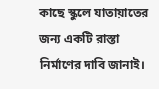কাছে স্কুলে যাতায়াতের জন্য একটি রাস্তা নির্মাণের দাবি জানাই।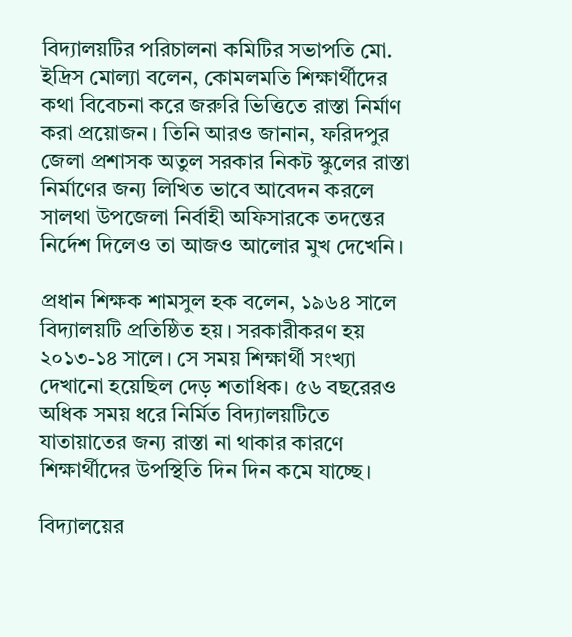বিদ্যালয়টির পরিচালনা কমিটির সভাপতি মো. ইদ্রিস মোল্যা বলেন, কোমলমতি শিক্ষার্থীদের কথা বিবেচনা করে জরুরি ভিত্তিতে রাস্তা নির্মাণ করা প্রয়োজন। তিনি আরও জানান, ফরিদপুর জেলা প্রশাসক অতুল সরকার নিকট স্কুলের রাস্তা নির্মাণের জন্য লিখিত ভাবে আবেদন করলে সালথা উপজেলা নির্বাহী অফিসারকে তদন্তের নির্দেশ দিলেও তা আজও আলোর মুখ দেখেনি।

প্রধান শিক্ষক শামসুল হক বলেন, ১৯৬৪ সালে বিদ্যালয়টি প্রতিষ্ঠিত হয়। সরকারীকরণ হয় ২০১৩-১৪ সালে। সে সময় শিক্ষার্থী সংখ্যা দেখানো হয়েছিল দেড় শতাধিক। ৫৬ বছরেরও অধিক সময় ধরে নির্মিত বিদ্যালয়টিতে যাতায়াতের জন্য রাস্তা না থাকার কারণে শিক্ষার্থীদের উপস্থিতি দিন দিন কমে যাচ্ছে।

বিদ্যালয়ের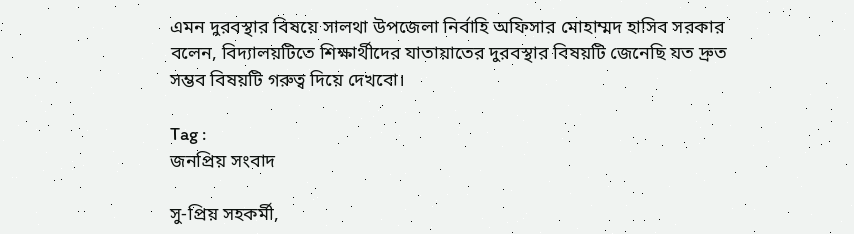এমন দুরবস্থার বিষয়ে সালথা উপজেলা নির্বাহি অফিসার মোহাম্মদ হাসিব সরকার বলেন, বিদ্যালয়টিতে শিক্ষার্থীদের যাতায়াতের দুরবস্থার বিষয়টি জেনেছি যত দ্রুত সম্ভব বিষয়টি গরুত্ব দিয়ে দেখবো।

Tag :
জনপ্রিয় সংবাদ

সু-প্রিয় সহকর্মী,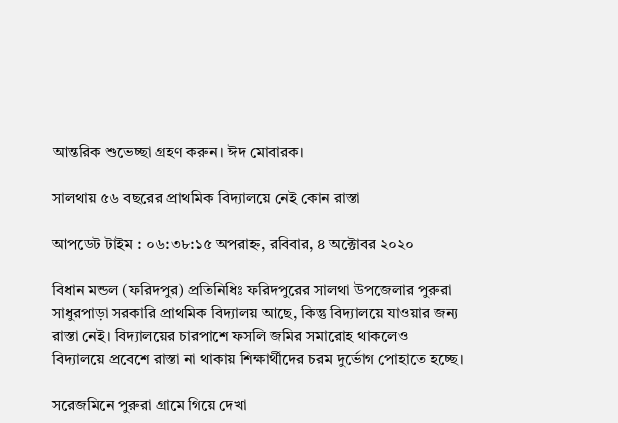আন্তরিক শুভেচ্ছা গ্রহণ করুন। ঈদ মোবারক।

সালথায় ৫৬ বছরের প্রাথমিক বিদ্যালয়ে নেই কোন রাস্তা

আপডেট টাইম : ০৬:৩৮:১৫ অপরাহ্ন, রবিবার, ৪ অক্টোবর ২০২০

বিধান মন্ডল (ফরিদপুর) প্রতিনিধিঃ ফরিদপুরের সালথা উপজেলার পুরুরা সাধুরপাড়া সরকারি প্রাথমিক বিদ্যালয় আছে, কিন্তু বিদ্যালয়ে যাওয়ার জন্য রাস্তা নেই। বিদ্যালয়ের চারপাশে ফসলি জমির সমারোহ থাকলেও বিদ্যালয়ে প্রবেশে রাস্তা না থাকায় শিক্ষার্থীদের চরম দুর্ভোগ পোহাতে হচ্ছে।

সরেজমিনে পুরুরা গ্রামে গিয়ে দেখা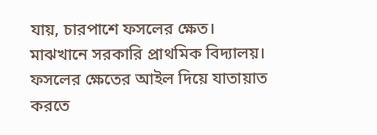যায়, চারপাশে ফসলের ক্ষেত। মাঝখানে সরকারি প্রাথমিক বিদ্যালয়। ফসলের ক্ষেতের আইল দিয়ে যাতায়াত করতে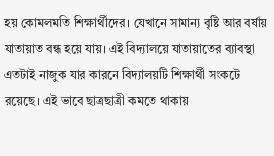হয় কোমলমতি শিক্ষার্থীদের। যেখানে সামান্য বৃষ্টি আর বর্ষায় যাতায়াত বন্ধ হয়ে যায়। এই বিদ্যালয়ে যাতায়াতের ব্যাবস্থা এতটাই নাজুক যার কারনে বিদ্যালয়টি শিক্ষার্থী সংকটে রয়েছে। এই ভাবে ছাত্রছাত্রী কমতে থাকায়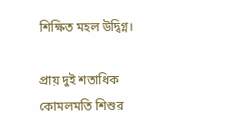শিক্ষিত মহল উদ্বিগ্ন।

প্রায় দুই শতাধিক কোমলমতি শিশুর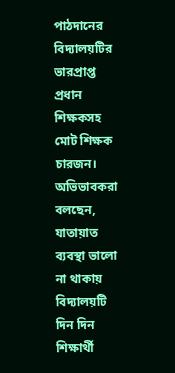পাঠদানের বিদ্যালয়টির ভারপ্রাপ্ত প্রধান শিক্ষকসহ মোট শিক্ষক চারজন। অভিভাবকরা বলছেন, যাতায়াত ব্যবস্থা ভালো না থাকায় বিদ্যালয়টি দিন দিন শিক্ষার্থী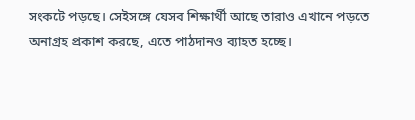সংকটে পড়ছে। সেইসঙ্গে যেসব শিক্ষার্থী আছে তারাও এখানে পড়তে অনাগ্রহ প্রকাশ করছে, এতে পাঠদানও ব্যাহত হচ্ছে।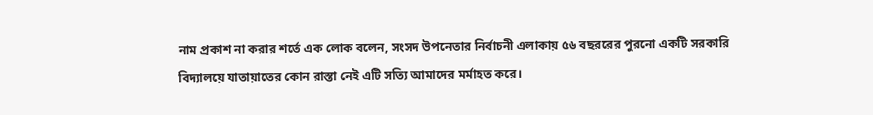নাম প্রকাশ না করার শর্তে এক লোক বলেন, সংসদ উপনেতার নির্বাচনী এলাকায় ৫৬ বছররের পুরনো একটি সরকারি বিদ্যালয়ে যাতায়াতের কোন রাস্তা নেই এটি সত্যি আমাদের মর্মাহত করে।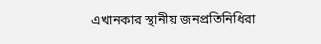এখানকার স্থানীয় জনপ্রতিনিধিরা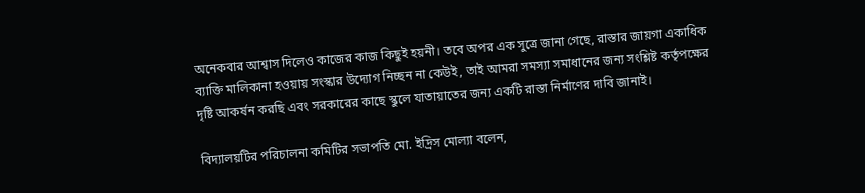অনেকবার আশ্বাস দিলেও কাজের কাজ কিছুই হয়নী। তবে অপর এক সুত্রে জানা গেছে, রাস্তার জায়গা একাধিক ব্যাক্তি মালিকানা হওয়ায় সংস্কার উদ্যোগ নিচ্ছন না কেউই, তাই আমরা সমস্যা সমাধানের জন্য সংশ্লিষ্ট কর্তৃপক্ষের দৃষ্টি আকর্ষন করছি এবং সরকারের কাছে স্কুলে যাতায়াতের জন্য একটি রাস্তা নির্মাণের দাবি জানাই।

বিদ্যালয়টির পরিচালনা কমিটির সভাপতি মো. ইদ্রিস মোল্যা বলেন,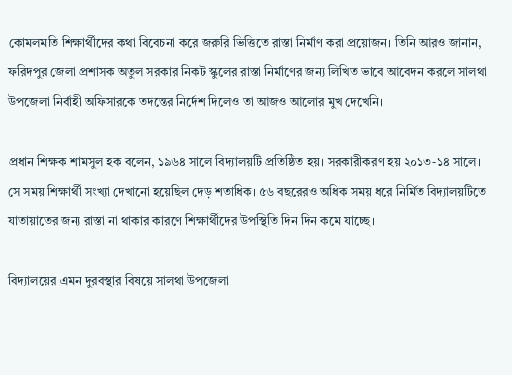কোমলমতি শিক্ষার্থীদের কথা বিবেচনা করে জরুরি ভিত্তিতে রাস্তা নির্মাণ করা প্রয়োজন। তিনি আরও জানান, ফরিদপুর জেলা প্রশাসক অতুল সরকার নিকট স্কুলের রাস্তা নির্মাণের জন্য লিখিত ভাবে আবেদন করলে সালথা উপজেলা নির্বাহী অফিসারকে তদন্তের নির্দেশ দিলেও তা আজও আলোর মুখ দেখেনি।

প্রধান শিক্ষক শামসুল হক বলেন, ১৯৬৪ সালে বিদ্যালয়টি প্রতিষ্ঠিত হয়। সরকারীকরণ হয় ২০১৩-১৪ সালে। সে সময় শিক্ষার্থী সংখ্যা দেখানো হয়েছিল দেড় শতাধিক। ৫৬ বছরেরও অধিক সময় ধরে নির্মিত বিদ্যালয়টিতে যাতায়াতের জন্য রাস্তা না থাকার কারণে শিক্ষার্থীদের উপস্থিতি দিন দিন কমে যাচ্ছে।

বিদ্যালয়ের এমন দুরবস্থার বিষয়ে সালথা উপজেলা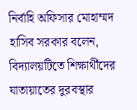নির্বাহি অফিসার মোহাম্মদ হাসিব সরকার বলেন, বিদ্যালয়টিতে শিক্ষার্থীদের যাতায়াতের দুরবস্থার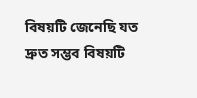বিষয়টি জেনেছি যত দ্রুত সম্ভব বিষয়টি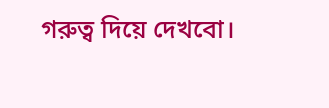গরুত্ব দিয়ে দেখবো।